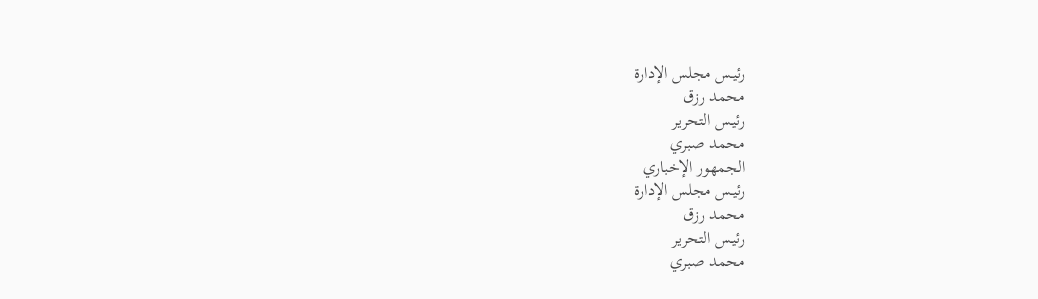رئيـس مجلس الإدارة
محمد رزق
رئيـس التحرير
محمد صبري
الجمهور الإخباري
رئيـس مجلس الإدارة
محمد رزق
رئيـس التحرير
محمد صبري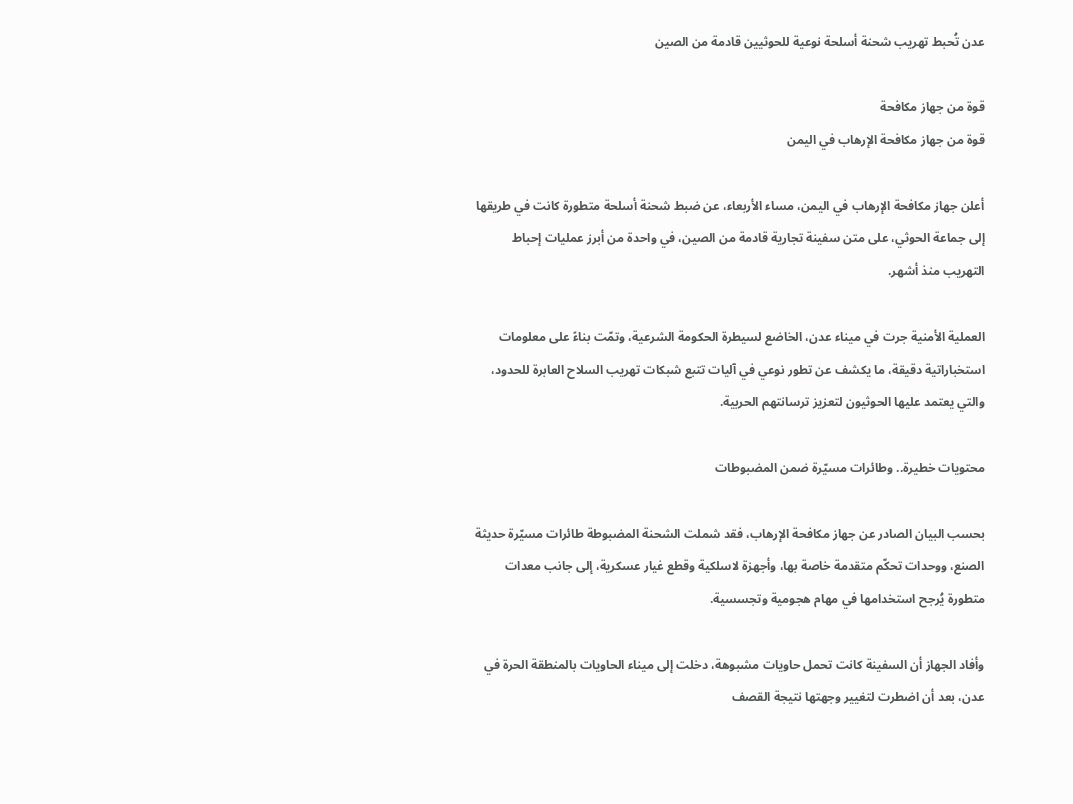عدن تُحبط تهريب شحنة أسلحة نوعية للحوثيين قادمة من الصين

قوة من جهاز مكافحة
قوة من جهاز مكافحة الإرهاب في اليمن

أعلن جهاز مكافحة الإرهاب في اليمن، مساء الأربعاء، عن ضبط شحنة أسلحة متطورة كانت في طريقها إلى جماعة الحوثي، على متن سفينة تجارية قادمة من الصين، في واحدة من أبرز عمليات إحباط التهريب منذ أشهر.

العملية الأمنية جرت في ميناء عدن، الخاضع لسيطرة الحكومة الشرعية، وتمّت بناءً على معلومات استخباراتية دقيقة، ما يكشف عن تطور نوعي في آليات تتبع شبكات تهريب السلاح العابرة للحدود، والتي يعتمد عليها الحوثيون لتعزيز ترسانتهم الحربية.

محتويات خطيرة.. وطائرات مسيّرة ضمن المضبوطات

بحسب البيان الصادر عن جهاز مكافحة الإرهاب، فقد شملت الشحنة المضبوطة طائرات مسيّرة حديثة الصنع، ووحدات تحكّم متقدمة خاصة بها، وأجهزة لاسلكية وقطع غيار عسكرية، إلى جانب معدات متطورة يُرجح استخدامها في مهام هجومية وتجسسية.

وأفاد الجهاز أن السفينة كانت تحمل حاويات مشبوهة، دخلت إلى ميناء الحاويات بالمنطقة الحرة في عدن، بعد أن اضطرت لتغيير وجهتها نتيجة القصف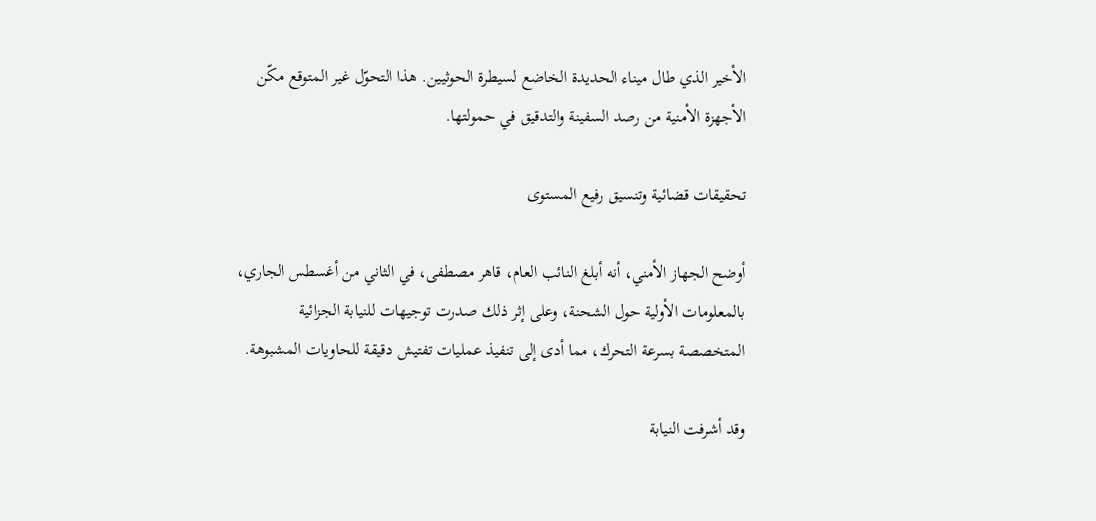الأخير الذي طال ميناء الحديدة الخاضع لسيطرة الحوثيين. هذا التحوّل غير المتوقع مكّن الأجهزة الأمنية من رصد السفينة والتدقيق في حمولتها.

تحقيقات قضائية وتنسيق رفيع المستوى

أوضح الجهاز الأمني، أنه أبلغ النائب العام، قاهر مصطفى، في الثاني من أغسطس الجاري، بالمعلومات الأولية حول الشحنة، وعلى إثر ذلك صدرت توجيهات للنيابة الجزائية المتخصصة بسرعة التحرك، مما أدى إلى تنفيذ عمليات تفتيش دقيقة للحاويات المشبوهة.

وقد أشرفت النيابة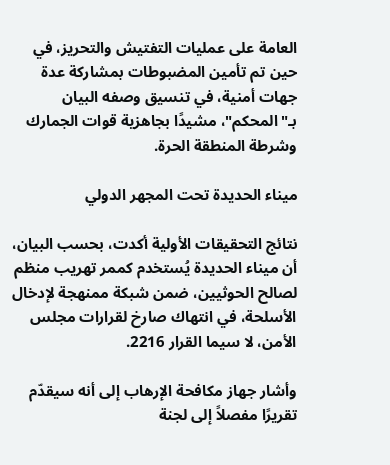العامة على عمليات التفتيش والتحريز، في حين تم تأمين المضبوطات بمشاركة عدة جهات أمنية، في تنسيق وصفه البيان بـ"المحكم"، مشيدًا بجاهزية قوات الجمارك وشرطة المنطقة الحرة.

ميناء الحديدة تحت المجهر الدولي

نتائج التحقيقات الأولية أكدت، بحسب البيان، أن ميناء الحديدة يُستخدم كممر تهريب منظم لصالح الحوثيين، ضمن شبكة ممنهجة لإدخال الأسلحة، في انتهاك صارخ لقرارات مجلس الأمن، لا سيما القرار 2216.

وأشار جهاز مكافحة الإرهاب إلى أنه سيقدّم تقريرًا مفصلاً إلى لجنة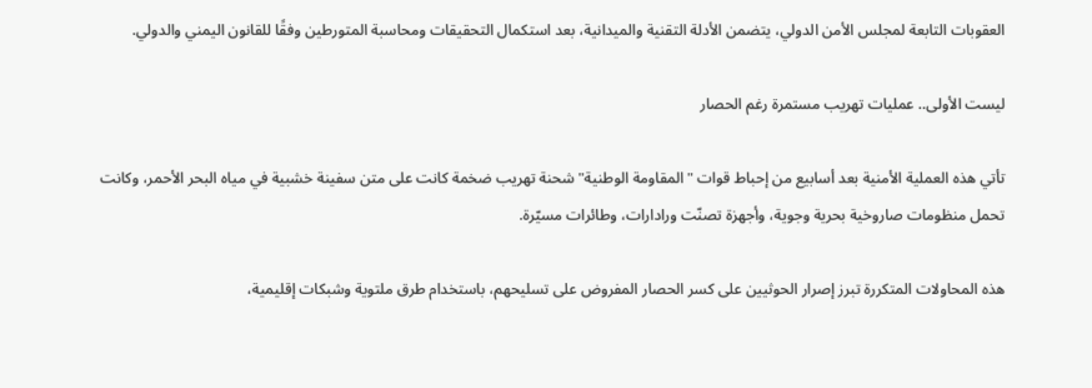العقوبات التابعة لمجلس الأمن الدولي، يتضمن الأدلة التقنية والميدانية، بعد استكمال التحقيقات ومحاسبة المتورطين وفقًا للقانون اليمني والدولي.

ليست الأولى.. عمليات تهريب مستمرة رغم الحصار

تأتي هذه العملية الأمنية بعد أسابيع من إحباط قوات "المقاومة الوطنية" شحنة تهريب ضخمة كانت على متن سفينة خشبية في مياه البحر الأحمر، وكانت تحمل منظومات صاروخية بحرية وجوية، وأجهزة تصنّت ورادارات، وطائرات مسيّرة.

هذه المحاولات المتكررة تبرز إصرار الحوثيين على كسر الحصار المفروض على تسليحهم، باستخدام طرق ملتوية وشبكات إقليمية،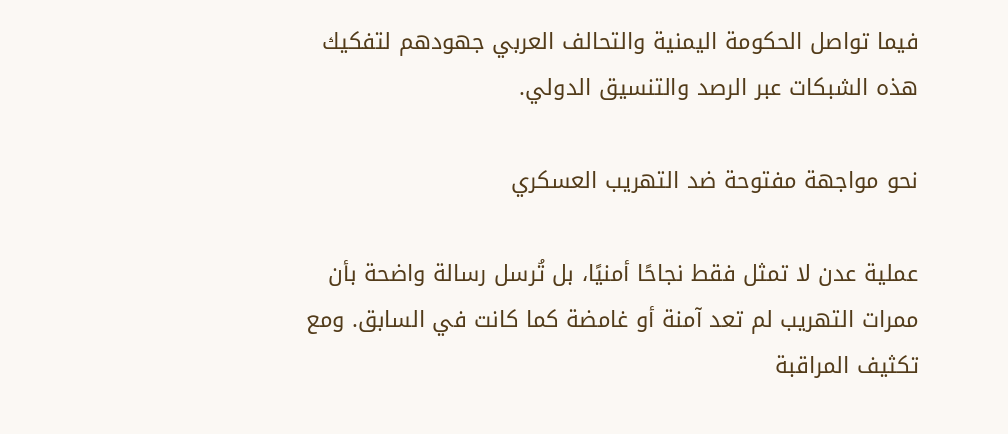فيما تواصل الحكومة اليمنية والتحالف العربي جهودهم لتفكيك هذه الشبكات عبر الرصد والتنسيق الدولي.

نحو مواجهة مفتوحة ضد التهريب العسكري

عملية عدن لا تمثل فقط نجاحًا أمنيًا، بل تُرسل رسالة واضحة بأن ممرات التهريب لم تعد آمنة أو غامضة كما كانت في السابق. ومع تكثيف المراقبة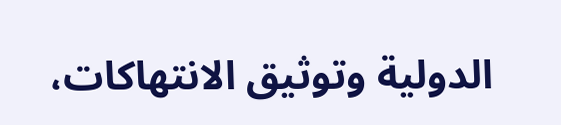الدولية وتوثيق الانتهاكات،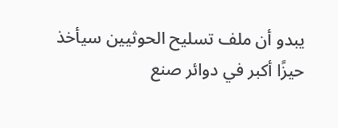يبدو أن ملف تسليح الحوثيين سيأخذ حيزًا أكبر في دوائر صنع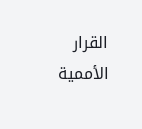القرار الأممية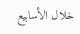خلال الأسابيع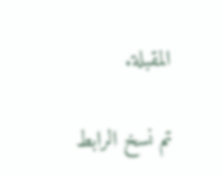المقبلة.

تم نسخ الرابط